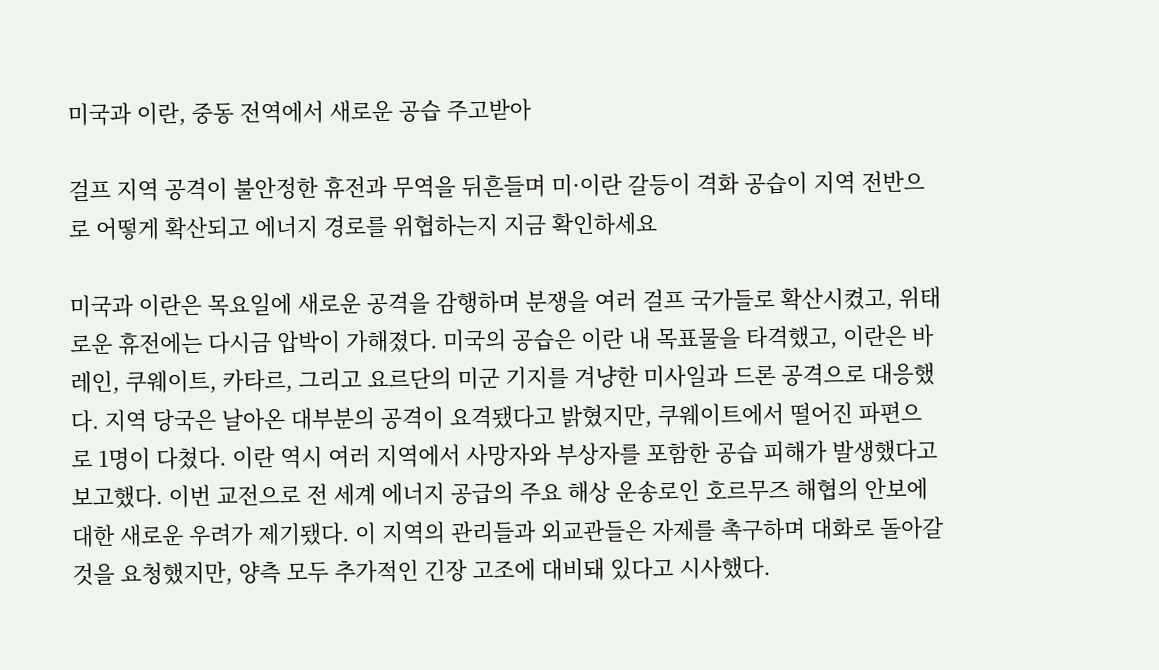미국과 이란, 중동 전역에서 새로운 공습 주고받아

걸프 지역 공격이 불안정한 휴전과 무역을 뒤흔들며 미·이란 갈등이 격화 공습이 지역 전반으로 어떻게 확산되고 에너지 경로를 위협하는지 지금 확인하세요

미국과 이란은 목요일에 새로운 공격을 감행하며 분쟁을 여러 걸프 국가들로 확산시켰고, 위태로운 휴전에는 다시금 압박이 가해졌다. 미국의 공습은 이란 내 목표물을 타격했고, 이란은 바레인, 쿠웨이트, 카타르, 그리고 요르단의 미군 기지를 겨냥한 미사일과 드론 공격으로 대응했다. 지역 당국은 날아온 대부분의 공격이 요격됐다고 밝혔지만, 쿠웨이트에서 떨어진 파편으로 1명이 다쳤다. 이란 역시 여러 지역에서 사망자와 부상자를 포함한 공습 피해가 발생했다고 보고했다. 이번 교전으로 전 세계 에너지 공급의 주요 해상 운송로인 호르무즈 해협의 안보에 대한 새로운 우려가 제기됐다. 이 지역의 관리들과 외교관들은 자제를 촉구하며 대화로 돌아갈 것을 요청했지만, 양측 모두 추가적인 긴장 고조에 대비돼 있다고 시사했다.